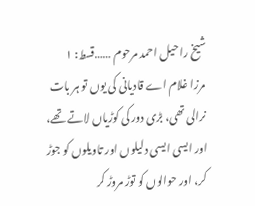شیخ راحیل احمد مرحوم ……قسط: ۱
مرزا غلام اے قادیانی کی یوں تو ہر بات نرالی تھی، بڑی دور کی کوڑیاں لاتے تھے، اور ایسی ایسی دلیلوں اور تاویلوں کو جوڑ کر، اور حوالوں کو توڑ مروڑ کر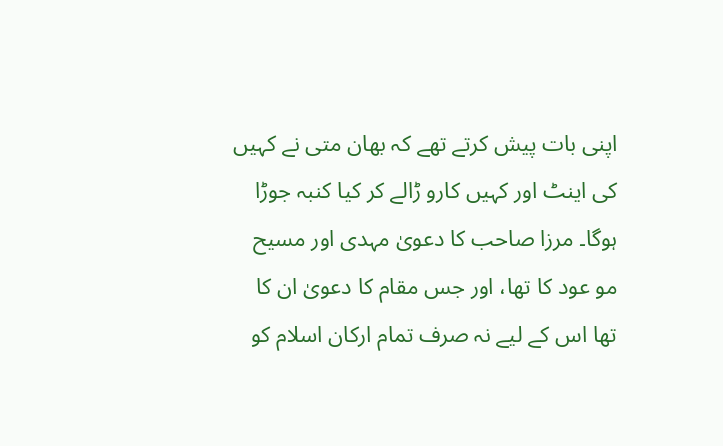اپنی بات پیش کرتے تھے کہ بھان متی نے کہیں کی اینٹ اور کہیں کارو ڑالے کر کیا کنبہ جوڑا ہوگا۔ مرزا صاحب کا دعویٰ مہدی اور مسیح مو عود کا تھا، اور جس مقام کا دعویٰ ان کا تھا اس کے لیے نہ صرف تمام ارکان اسلام کو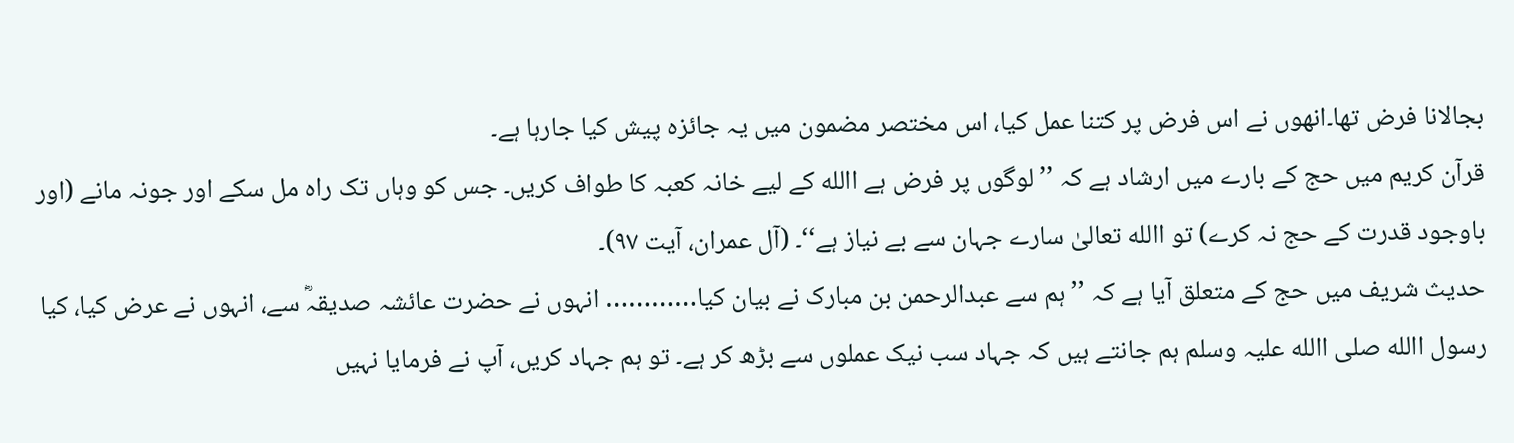بجالانا فرض تھا۔انھوں نے اس فرض پر کتنا عمل کیا، اس مختصر مضمون میں یہ جائزہ پیش کیا جارہا ہے۔
قرآن کریم میں حج کے بارے میں ارشاد ہے کہ ’’لوگوں پر فرض ہے االله کے لیے خانہ کعبہ کا طواف کریں۔ جس کو وہاں تک راہ مل سکے اور جونہ مانے (اور باوجود قدرت کے حج نہ کرے) تو االله تعالیٰ سارے جہان سے بے نیاز ہے‘‘۔ (آل عمران، آیت ۹۷)۔
حدیث شریف میں حج کے متعلق آیا ہے کہ ’’ہم سے عبدالرحمن بن مبارک نے بیان کیا………… انہوں نے حضرت عائشہ صدیقہؓ سے، انہوں نے عرض کیا، کیا رسول االله صلی االله علیہ وسلم ہم جانتے ہیں کہ جہاد سب نیک عملوں سے بڑھ کر ہے۔ تو ہم جہاد کریں، آپ نے فرمایا نہیں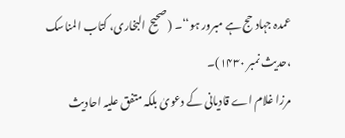عمدہ جہاد حج ہے مبرور ہو‘‘۔ (صحیح البخاری، کتاب المناسک ،حدیث نمبر ۱۴۳۰)۔
مرزا غلام اے قادیانی کے دعویٰ بلکہ متفق علیہ احادیث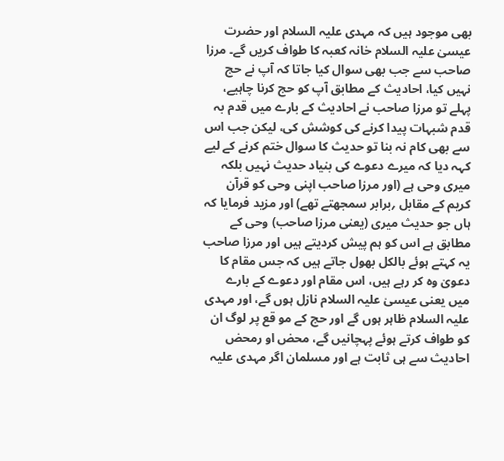بھی موجود ہیں کہ مہدی علیہ السلام اور حضرت عیسیٰ علیہ السلام خانہ کعبہ کا طواف کریں گے۔ مرزا صاحب سے جب بھی سوال کیا جاتا کہ آپ نے حج نہیں کیا، احادیث کے مطابق آپ کو حج کرنا چاہیے، پہلے تو مرزا صاحب نے احادیث کے بارے میں قدم بہ قدم شبہات پیدا کرنے کی کوشش کی، لیکن جب اس سے بھی کام نہ بنا تو حدیث کا سوال ختم کرنے کے لیے کہہ دیا کہ میرے دعوے کی بنیاد حدیث نہیں بلکہ میری وحی ہے (اور مرزا صاحب اپنی وحی کو قرآن کریم کے مقابل ؍برابر سمجھتے تھے) اور مزید فرمایا کہ ہاں جو حدیث میری (یعنی مرزا صاحب) وحی کے مطابق ہے اس کو ہم پیش کردیتے ہیں اور مرزا صاحب یہ کہتے ہوئے بالکل بھول جاتے ہیں کہ جس مقام کا دعویٰ وہ کر رہے ہیں، اس مقام اور دعوے کے بارے میں یعنی عیسیٰ علیہ السلام نازل ہوں گے، اور مہدی علیہ السلام ظاہر ہوں گے اور حج کے مو قع پر لوگ ان کو طواف کرتے ہوئے پہچانیں گے، محض او رمحض احادیث سے ہی ثابت ہے اور مسلمان اگر مہدی علیہ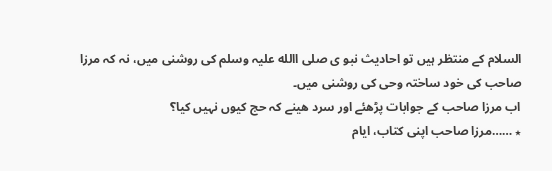السلام کے منتظر ہیں تو احادیث نبو ی صلی االله علیہ وسلم کی روشنی میں، نہ کہ مرزا صاحب کی خود ساختہ وحی کی روشنی میں۔
اب مرزا صاحب کے جوابات پڑھئے اور سرد ھینے کہ حج کیوں نہیں کیا؟
٭ ……مرزا صاحب اپنی کتاب، ایام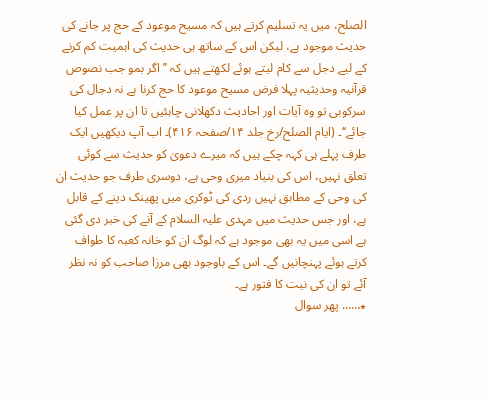الصلح، میں یہ تسلیم کرتے ہیں کہ مسیح موعود کے حج پر جانے کی حدیث موجود ہے، لیکن اس کے ساتھ ہی حدیث کی اہمیت کم کرنے کے لیے دجل سے کام لیتے ہوئے لکھتے ہیں کہ ’’اگر بمو جب نصوص قرآنیہ وحدیثیہ پہلا فرض مسیح موعود کا حج کرنا ہے نہ دجال کی سرکوبی تو وہ آیات اور احادیث دکھلانی چاہئیں تا ان پر عمل کیا جائے‘‘۔ (ایام الصلح/رخ جلد ۱۴/صفحہ ۴۱۶)۔ اب آپ دیکھیں ایک طرف پہلے ہی کہہ چکے ہیں کہ میرے دعویٰ کو حدیث سے کوئی تعلق نہیں، اس کی بنیاد میری وحی ہے، دوسری طرف جو حدیث ان کی وحی کے مطابق نہیں ردی کی ٹوکری میں پھینک دینے کے قابل ہے، اور جس حدیث میں مہدی علیہ السلام کے آنے کی خبر دی گئی ہے اسی میں یہ بھی موجود ہے کہ لوگ ان کو خانہ کعبہ کا طواف کرتے ہوئے پہنچانیں گے۔ اس کے باوجود بھی مرزا صاحب کو نہ نظر آئے تو ان کی نیت کا فتور ہے۔
٭…… پھر سوال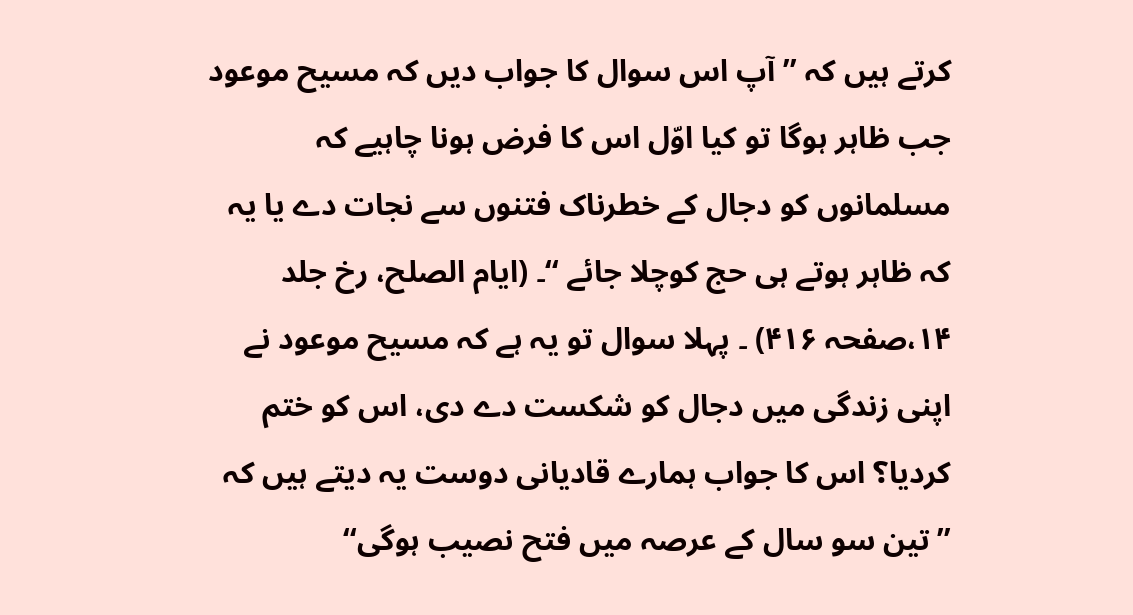کرتے ہیں کہ ’’آپ اس سوال کا جواب دیں کہ مسیح موعود جب ظاہر ہوگا تو کیا اوّل اس کا فرض ہونا چاہیے کہ مسلمانوں کو دجال کے خطرناک فتنوں سے نجات دے یا یہ کہ ظاہر ہوتے ہی حج کوچلا جائے ‘‘۔ (ایام الصلح، رخ جلد ۱۴،صفحہ ۴۱۶) ۔ پہلا سوال تو یہ ہے کہ مسیح موعود نے اپنی زندگی میں دجال کو شکست دے دی، اس کو ختم کردیا؟ اس کا جواب ہمارے قادیانی دوست یہ دیتے ہیں کہ ’’تین سو سال کے عرصہ میں فتح نصیب ہوگی‘‘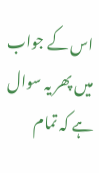اس کے جواب میں پھر یہ سوال ہے کہ تمام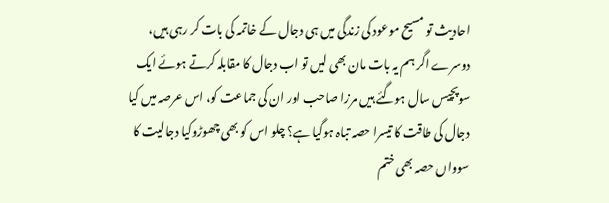احادیث تو مسیح موعود کی زندگی میں ہی دجال کے خاتمہ کی بات کر رہی ہیں، دوسرے اگر ہم یہ بات مان بھی لیں تو اب دجال کا مقابلہ کرتے ہوئے ایک سوپچیس سال ہوگئے ہیں مرزا صاحب اور ان کی جماعت کو، اس عرصہ میں کیا دجال کی طاقت کا تیسرا حصہ تباہ ہوگیا ہے؟ چلو اس کو بھی چھوڑوکیا دجالیت کا سوواں حصہ بھی ختم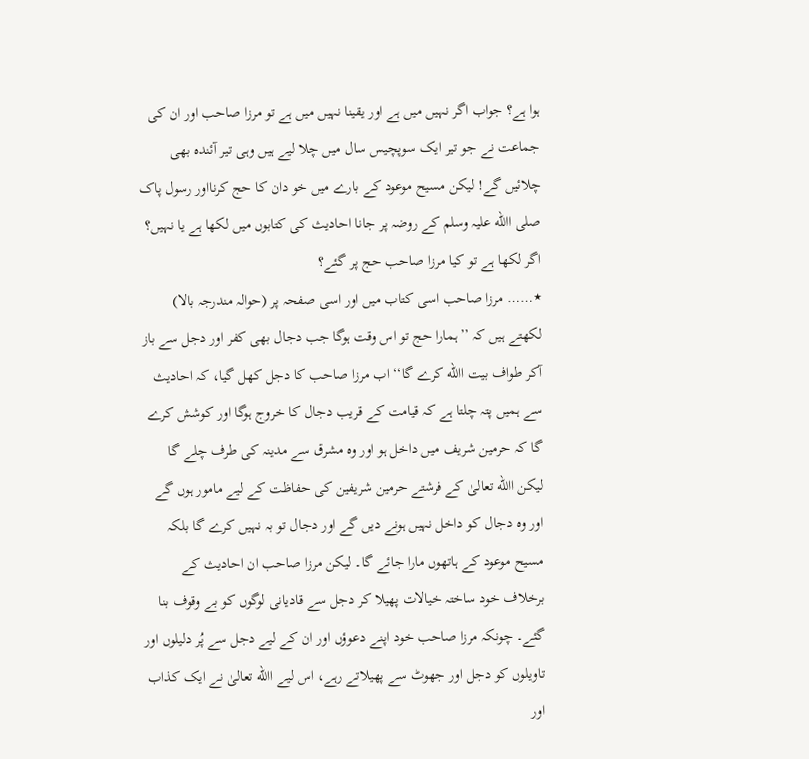ہوا ہے؟ جواب اگر نہیں میں ہے اور یقینا نہیں میں ہے تو مرزا صاحب اور ان کی جماعت نے جو تیر ایک سوپچیس سال میں چلا لیے ہیں وہی تیر آئندہ بھی چلائیں گے! لیکن مسیح موعود کے بارے میں خو دان کا حج کرنااور رسول پاک صلی االله علیہ وسلم کے روضہ پر جانا احادیث کی کتابوں میں لکھا ہے یا نہیں؟ اگر لکھا ہے تو کیا مرزا صاحب حج پر گئے؟
٭…… مرزا صاحب اسی کتاب میں اور اسی صفحہ پر (حوالہ مندرجہ بالا) لکھتے ہیں کہ ’’ہمارا حج تو اس وقت ہوگا جب دجال بھی کفر اور دجل سے باز آکر طواف بیت االله کرے گا‘‘ اب مرزا صاحب کا دجل کھل گیا، کہ احادیث سے ہمیں پتہ چلتا ہے کہ قیامت کے قریب دجال کا خروج ہوگا اور کوشش کرے گا کہ حرمین شریف میں داخل ہو اور وہ مشرق سے مدینہ کی طرف چلے گا لیکن االله تعالیٰ کے فرشتے حرمین شریفین کی حفاظت کے لیے مامور ہوں گے اور وہ دجال کو داخل نہیں ہونے دیں گے اور دجال تو بہ نہیں کرے گا بلکہ مسیح موعود کے ہاتھوں مارا جائے گا۔ لیکن مرزا صاحب ان احادیث کے برخلاف خود ساختہ خیالات پھیلا کر دجل سے قادیانی لوگوں کو بے وقوف بنا گئے۔ چونکہ مرزا صاحب خود اپنے دعوؤں اور ان کے لیے دجل سے پُر دلیلوں اور تاویلوں کو دجل اور جھوٹ سے پھیلاتے رہے، اس لیے االله تعالیٰ نے ایک کذاب اور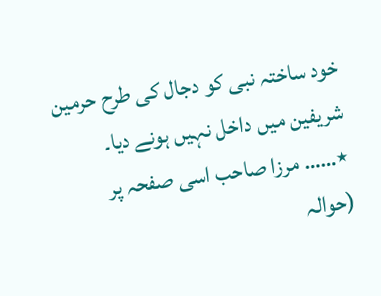خود ساختہ نبی کو دجال کی طرح حرمین شریفین میں داخل نہیں ہونے دیا۔
٭…… مرزا صاحب اسی صفحہ پر (حوالہ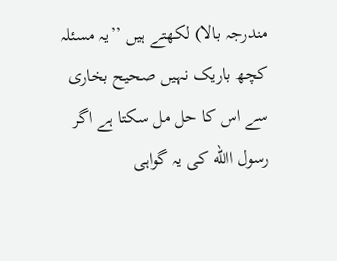مندرجہ بالا) لکھتے ہیں ’’یہ مسئلہ کچھ باریک نہیں صحیح بخاری سے اس کا حل مل سکتا ہے اگر رسول االله کی یہ گواہی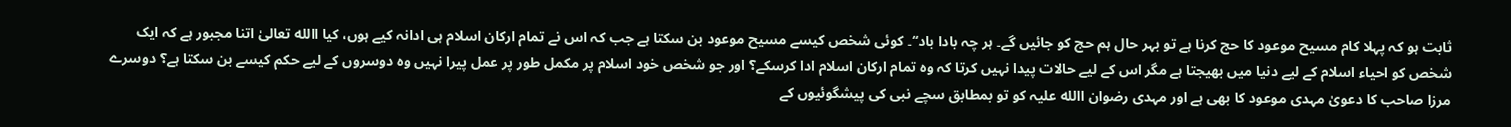ثابت ہو کہ پہلا کام مسیح موعود کا حج کرنا ہے تو بہر حال ہم حج کو جائیں گے۔ ہر چہ بادا باد‘‘۔ کوئی شخص کیسے مسیح موعود بن سکتا ہے جب کہ اس نے تمام ارکان اسلام ہی ادانہ کیے ہوں، کیا االله تعالیٰ اتنا مجبور ہے کہ ایک شخص کو احیاء اسلام کے لیے دنیا میں بھیجتا ہے مگر اس کے لیے حالات پیدا نہیں کرتا کہ وہ تمام ارکان اسلام ادا کرسکے؟ اور جو شخص خود اسلام پر مکمل طور پر عمل پیرا نہیں وہ دوسروں کے لیے حکم کیسے بن سکتا ہے؟ دوسرے مرزا صاحب کا دعویٰ مہدی موعود کا بھی ہے اور مہدی رضوان االله علیہ کو تو بمطابق سچے نبی کی پیشگوئیوں کے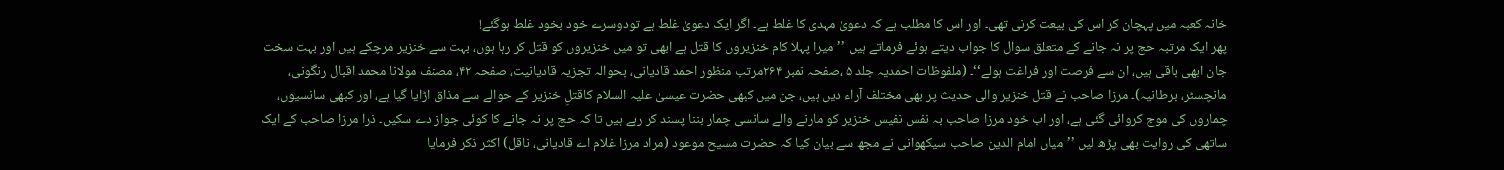خانہ کعبہ میں پہچان کر اس کی بیعت کرنی تھی۔ اور اس کا مطلب ہے کہ دعویٰ مہدی کا غلط ہے۔ اگر ایک دعویٰ غلط ہے تودوسرے خود بخود غلط ہوگئے!
پھر ایک مرتبہ حج پر نہ جانے کے متعلق سوال کا جواب دیتے ہوئے فرماتے ہیں ’’میرا پہلا کام خنزیروں کا قتل ہے ابھی تو میں خنزیروں کو قتل کر رہا ہوں، بہت سے خنزیر مرچکے ہیں اور بہت سخت جان ابھی باقی ہیں، ان سے فرصت اور فراغت ہولے‘‘۔ (ملفوظات احمدیہ جلد ۵ ،صفحہ نمبر ۲۶۴مرتب منظور احمد قادیانی، بحوالہ تجزیہ قادیانیت، صفحہ ۴۲، مصنف مولانا محمد اقبال رنگونی، مانچسٹر، برطانیہ)۔ مرزا صاحب نے قتل خنزیر والی حدیث پر بھی مختلف آراء دیں ہیں، جن میں کبھی حضرت عیسیٰ علیہ السلام کاقتلِ خنزیر کے حوالے سے مذاق اڑایا گیا ہے، اور کبھی سانسیوں، چماروں کی موج کروائی گئی ہے، اور اب خود مرزا صاحب بہ نفس نفیس خنزیر کو مارنے والے سانسی چمار بننا پسند کر رہے ہیں تا کہ حج پر نہ جانے کا کوئی جواز دے سکیں۔ ذرا مرزا صاحب کے ایک ساتھی کی روایت بھی پڑھ لیں ’’میاں امام الدین صاحب سیکھوانی نے مجھ سے بیان کیا کہ حضرت مسیح موعود (مراد مرزا غلام اے قادیانی، ناقل) اکثر ذکر فرمایا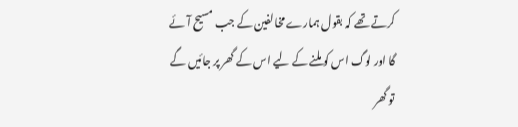کرتے تھے کہ بقول ہمارے مخالفین کے جب مسیح آئے گا اور لوگ اس کو ملنے کے لیے اس کے گھر پر جائیں گے تو گھر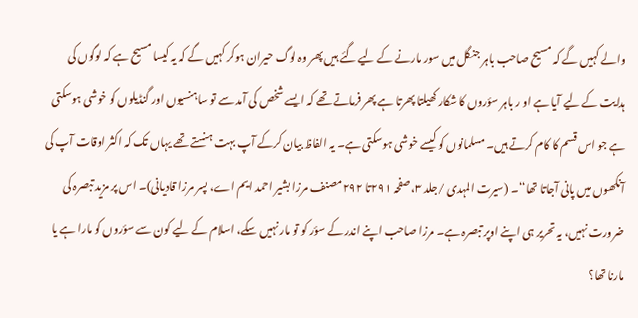والے کہیں گے کہ مسیح صاحب باہر جنگل میں سور مارنے کے لیے گئے ہیں پھر وہ لوگ حیران ہوکر کہیں گے کہ یہ کیسا مسیح ہے کہ لوگوں کی ہدایت کے لیے آیا ہے او ر باہر سؤروں کا شکار کھیلتا پھرتا ہے پھر فرماتے تھے کہ ایسے شخص کی آمد سے تو ساہنسیوں اور گنڈیلوں کو خوشی ہوسکتی ہے جو اس قسم کا کام کرتے ہیں۔ مسلمانوں کو کیسے خوشی ہوسکتی ہے۔ یہ الفاظ بیان کرکے آپ بہت ہنستے تھے یہاں تک کہ اکثر اوقات آپ کی آنکھوں میں پانی آجاتا تھا‘‘۔ (سیرت المہدی /جلد ۳،صفحہ ۲۹۱تا ۲۹۲مصنف مرزا بشیر احمد ایم اے، پسر مرزا قادیانی)۔ اس پر مزید تبصرہ کی ضرورت نہیں، یہ تحریر ہی اپنے اوپر تبصرہ ہے۔ مرزا صاحب اپنے اندر کے سؤر کو تو مار نہیں سکے، اسلام کے لیے کون سے سؤروں کو مارا ہے یا مارنا تھا؟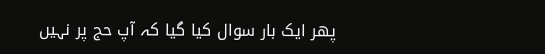پھر ایک بار سوال کیا گیا کہ آپ حج پر نہیں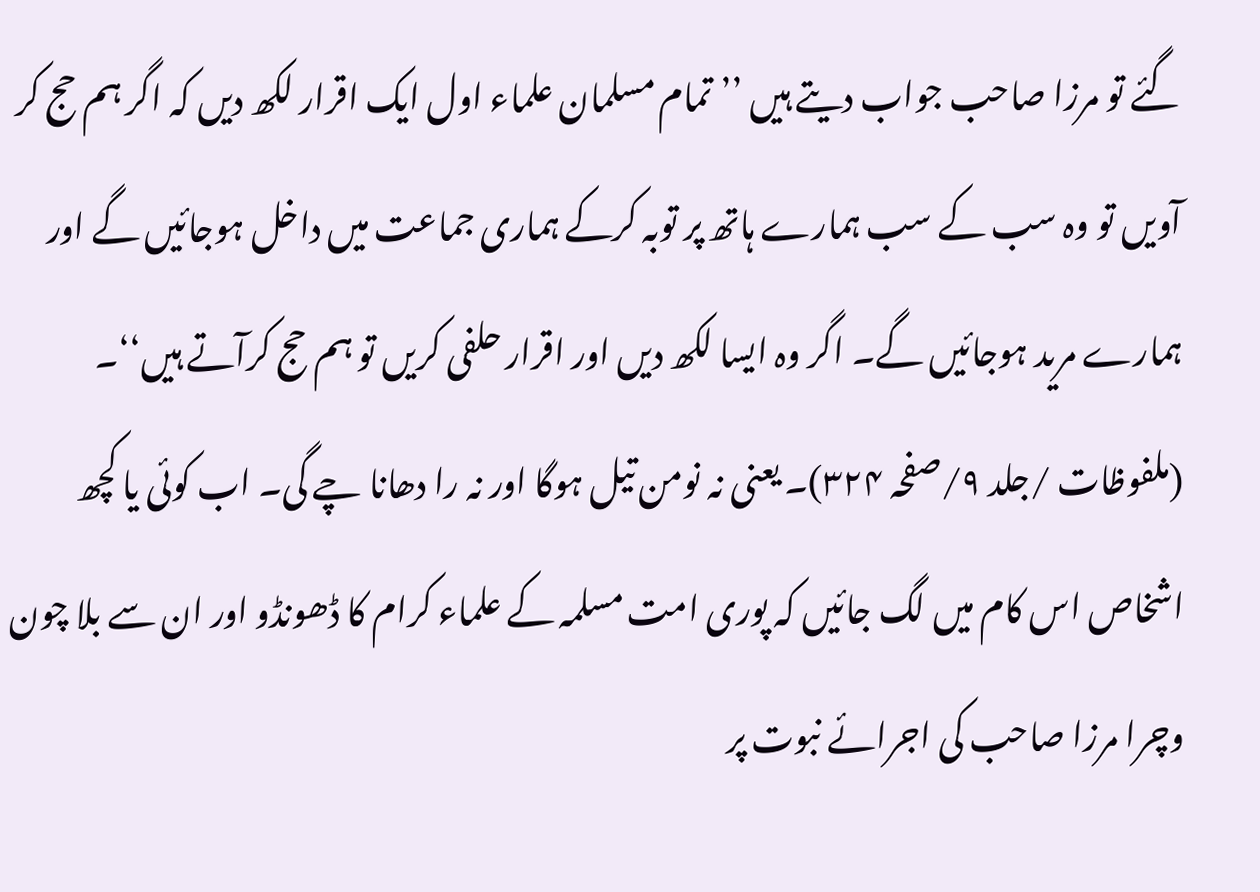گئے تو مرزا صاحب جواب دیتے ہیں ’’تمام مسلمان علماء اول ایک اقرار لکھ دیں کہ اگر ہم حج کر آویں تو وہ سب کے سب ہمارے ہاتھ پر توبہ کرکے ہماری جماعت میں داخل ہوجائیں گے اور ہمارے مرید ہوجائیں گے۔ اگر وہ ایسا لکھ دیں اور اقرار حلفی کریں تو ہم حج کرآتے ہیں‘‘۔ (ملفوظات /جلد ۹/صفحہ ۳۲۴)۔ یعنی نہ نومن تیل ہوگا اور نہ را دھانا چے گی۔ اب کوئی یا کچھ اشخاص اس کام میں لگ جائیں کہ پوری امت مسلمہ کے علماء کرام کا ڈھونڈو اور ان سے بلا چون وچرا مرزا صاحب کی اجرائے نبوت پر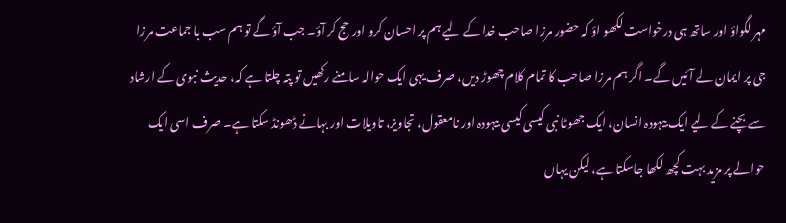مہر لگواؤ اور ساتھ ہی درخواست لکھو اؤ کہ حضور مرزا صاحب خدا کے لیے ہم پر احسان کرو اور حج کر آؤ۔ جب آؤ گے تو ہم سب با جماعت مرزا جی پر ایمان لے آئیں گے۔ اگر ہم مرزا صاحب کا تمام کلام چھوڑ دیں، صرف یہی ایک حوالہ سامنے رکھیں تو پتہ چلتا ہے کہ، حدیث نبوی کے ارشاد سے بچنے کے لیے ایک بیہودہ انسان، ایک جھوٹا نبی کیسی کیسی بیہودہ اور نامعقول، تجاویز، تاویلات اور بہانے ڈھونڈ سکتا ہے۔ صرف اسی ایک حوالے پر مزید بہت کچھ لکھا جاسکتا ہے، لیکن یہاں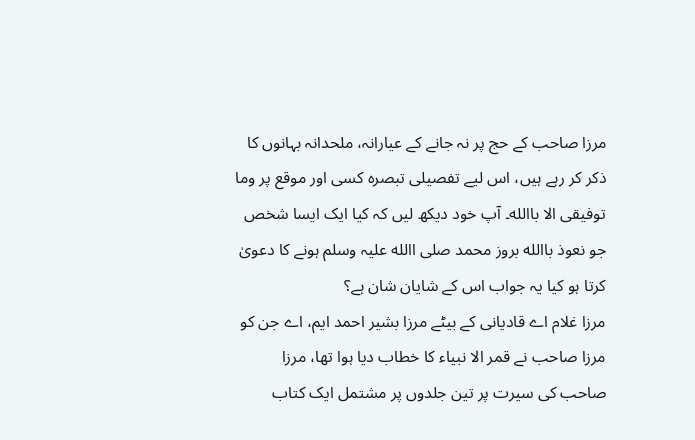مرزا صاحب کے حج پر نہ جانے کے عیارانہ، ملحدانہ بہانوں کا ذکر کر رہے ہیں، اس لیے تفصیلی تبصرہ کسی اور موقع پر وما توفیقی الا باالله۔ آپ خود دیکھ لیں کہ کیا ایک ایسا شخص جو نعوذ باالله بروز محمد صلی االله علیہ وسلم ہونے کا دعویٰ کرتا ہو کیا یہ جواب اس کے شایان شان ہے؟
مرزا غلام اے قادیانی کے بیٹے مرزا بشیر احمد ایم، اے جن کو مرزا صاحب نے قمر الا نبیاء کا خطاب دیا ہوا تھا، مرزا صاحب کی سیرت پر تین جلدوں پر مشتمل ایک کتاب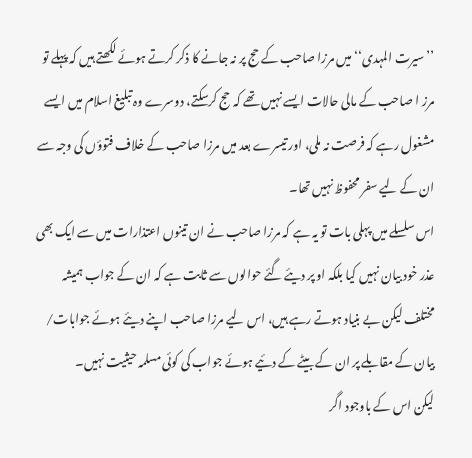’’سیرت المہدی‘‘ میں مرزا صاحب کے حج پر نہ جانے کا ذکر کرتے ہوئے لکھتے ہیں کہ پہلے تو مرز ا صاحب کے مالی حالات ایسے نہیں تھے کہ حج کرسکتے، دوسرے وہ تبلیغ اسلام میں ایسے مشغول رہے کہ فرصت نہ ملی، اور تیسرے بعد میں مرزا صاحب کے خلاف فتوؤں کی وجہ سے ان کے لیے سفر محفوظ نہیں تھا۔
اس سلسلے میں پہلی بات تو یہ ہے کہ مرزا صاحب نے ان تینوں اعتذارات میں سے ایک بھی عذر خود بیان نہیں کیا بلکہ او پر دیئے گئے حوالوں سے ثابت ہے کہ ان کے جواب ہمیشہ مختلف لیکن بے بنیاد ہوتے رہے ہیں، اس لیے مرزا صاحب اپنے دیئے ہوئے جوابات/ بیان کے مقابلے پر ان کے بیٹے کے دئیے ہوئے جواب کی کوئی مسلمہ حیثیت نہیں۔
لیکن اس کے باوجود اگر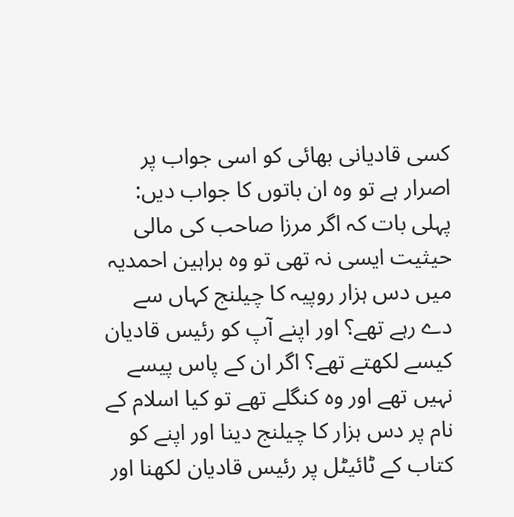کسی قادیانی بھائی کو اسی جواب پر اصرار ہے تو وہ ان باتوں کا جواب دیں: پہلی بات کہ اگر مرزا صاحب کی مالی حیثیت ایسی نہ تھی تو وہ براہین احمدیہ میں دس ہزار روپیہ کا چیلنج کہاں سے دے رہے تھے؟ اور اپنے آپ کو رئیس قادیان کیسے لکھتے تھے؟ اگر ان کے پاس پیسے نہیں تھے اور وہ کنگلے تھے تو کیا اسلام کے نام پر دس ہزار کا چیلنج دینا اور اپنے کو کتاب کے ٹائیٹل پر رئیس قادیان لکھنا اور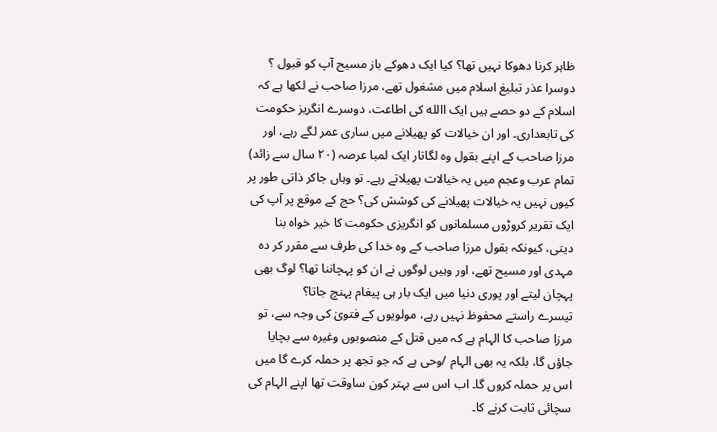ظاہر کرنا دھوکا نہیں تھا؟ کیا ایک دھوکے باز مسیح آپ کو قبول ؟
دوسرا عذر تبلیغ اسلام میں مشغول تھے، مرزا صاحب نے لکھا ہے کہ اسلام کے دو حصے ہیں ایک االله کی اطاعت، دوسرے انگریز حکومت کی تابعداری۔ اور ان خیالات کو پھیلانے میں ساری عمر لگے رہے، اور مرزا صاحب کے اپنے بقول وہ لگاتار ایک لمبا عرصہ (۲۰ سال سے زائد) تمام عرب وعجم میں یہ خیالات پھیلاتے رہے۔ تو وہاں جاکر ذاتی طور پر کیوں نہیں یہ خیالات پھیلانے کی کوشش کی؟ حج کے موقع پر آپ کی ایک تقریر کروڑوں مسلمانوں کو انگریزی حکومت کا خیر خواہ بنا دیتی، کیونکہ بقول مرزا صاحب کے وہ خدا کی طرف سے مقرر کر دہ مہدی اور مسیح تھے، اور وہیں لوگوں نے ان کو پہچاننا تھا؟ لوگ بھی پہچان لیتے اور پوری دنیا میں ایک بار ہی پیغام پہنچ جاتا؟
تیسرے راستے محفوظ نہیں رہے، مولویوں کے فتویٰ کی وجہ سے، تو مرزا صاحب کا الہام ہے کہ میں قتل کے منصوبوں وغیرہ سے بچایا جاؤں گا، بلکہ یہ بھی الہام /وحی ہے کہ جو تجھ پر حملہ کرے گا میں اس پر حملہ کروں گا۔ اب اس سے بہتر کون ساوقت تھا اپنے الہام کی سچائی ثابت کرنے کا۔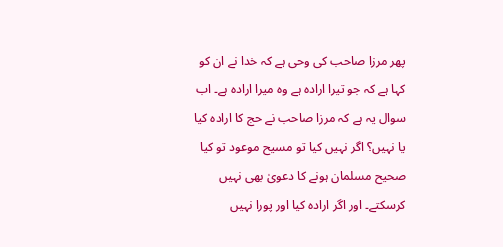پھر مرزا صاحب کی وحی ہے کہ خدا نے ان کو کہا ہے کہ جو تیرا ارادہ ہے وہ میرا ارادہ ہے۔ اب سوال یہ ہے کہ مرزا صاحب نے حج کا ارادہ کیا یا نہیں؟ اگر نہیں کیا تو مسیح موعود تو کیا صحیح مسلمان ہونے کا دعویٰ بھی نہیں کرسکتے۔ اور اگر ارادہ کیا اور پورا نہیں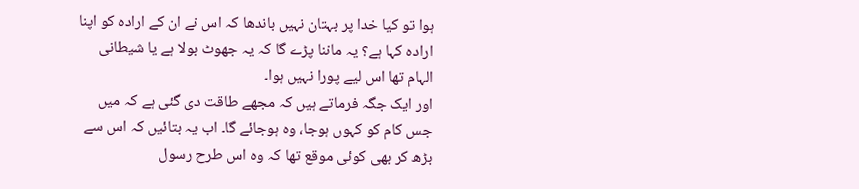ہوا تو کیا خدا پر بہتان نہیں باندھا کہ اس نے ان کے ارادہ کو اپنا ارادہ کہا ہے؟ یہ ماننا پڑے گا کہ یہ جھوٹ بولا ہے یا شیطانی الہام تھا اس لیے پورا نہیں ہوا۔
اور ایک جگہ فرماتے ہیں کہ مجھے طاقت دی گئی ہے کہ میں جس کام کو کہوں ہوجا، وہ ہوجائے گا۔ اب یہ بتائیں کہ اس سے بڑھ کر بھی کوئی موقع تھا کہ وہ اس طرح رسول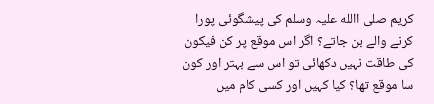کریم صلی االله علیہ وسلم کی پیشگوئی پورا کرنے والے بن جاتے؟ اگر اس موقع پر کن فیکون کی طاقت نہیں دکھائی تو اس سے بہتر اور کون سا موقع تھا؟ کیا کہیں اور کسی کام میں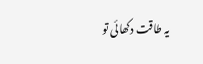یہ طاقت دکھائی تو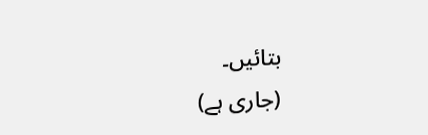بتائیں۔
(جاری ہے)